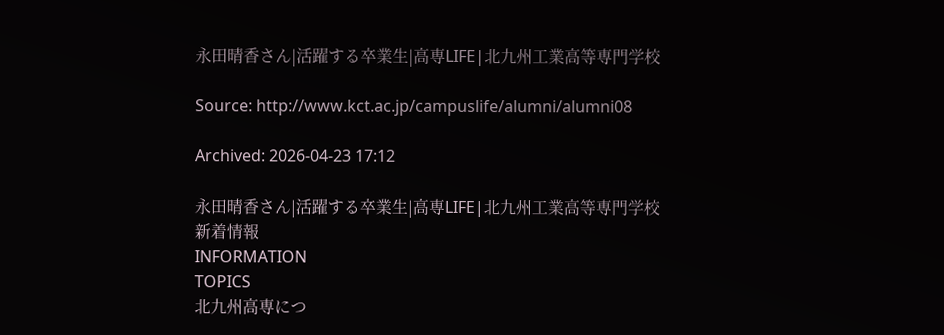永田晴香さん|活躍する卒業生|高専LIFE|北九州工業高等専門学校

Source: http://www.kct.ac.jp/campuslife/alumni/alumni08

Archived: 2026-04-23 17:12

永田晴香さん|活躍する卒業生|高専LIFE|北九州工業高等専門学校
新着情報
INFORMATION
TOPICS
北九州高専につ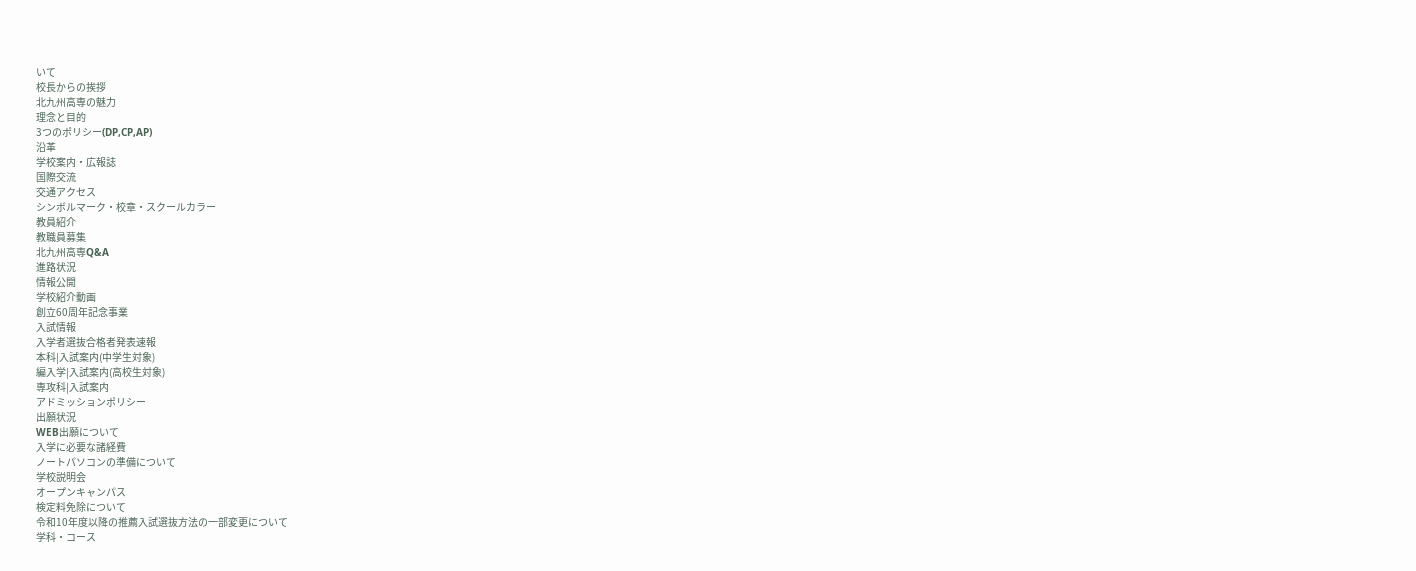いて
校長からの挨拶
北九州高専の魅力
理念と目的
3つのポリシー(DP,CP,AP)
沿革
学校案内・広報誌
国際交流
交通アクセス
シンボルマーク・校章・スクールカラー
教員紹介
教職員募集
北九州高専Q&A
進路状況
情報公開
学校紹介動画
創立60周年記念事業
入試情報
入学者選抜合格者発表速報
本科|入試案内(中学生対象)
編入学|入試案内(高校生対象)
専攻科|入試案内
アドミッションポリシー
出願状況
WEB出願について
入学に必要な諸経費
ノートパソコンの準備について
学校説明会
オープンキャンパス
検定料免除について
令和10年度以降の推薦入試選抜方法の一部変更について
学科・コース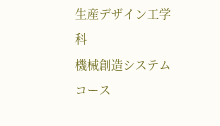生産デザイン工学科
機械創造システムコース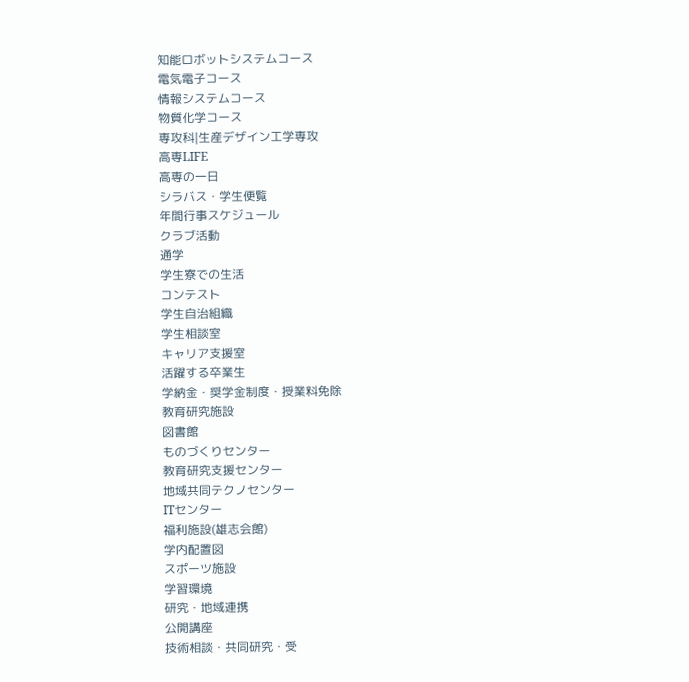知能ロボットシステムコース
電気電子コース
情報システムコース
物質化学コース
専攻科|生産デザイン工学専攻
高専LIFE
高専の一日
シラバス・学生便覧
年間行事スケジュール
クラブ活動
通学
学生寮での生活
コンテスト
学生自治組織
学生相談室
キャリア支援室
活躍する卒業生
学納金・奨学金制度・授業料免除
教育研究施設
図書館
ものづくりセンター
教育研究支援センター
地域共同テクノセンター
ITセンター
福利施設(雄志会館)
学内配置図
スポーツ施設
学習環境
研究・地域連携
公開講座
技術相談・共同研究・受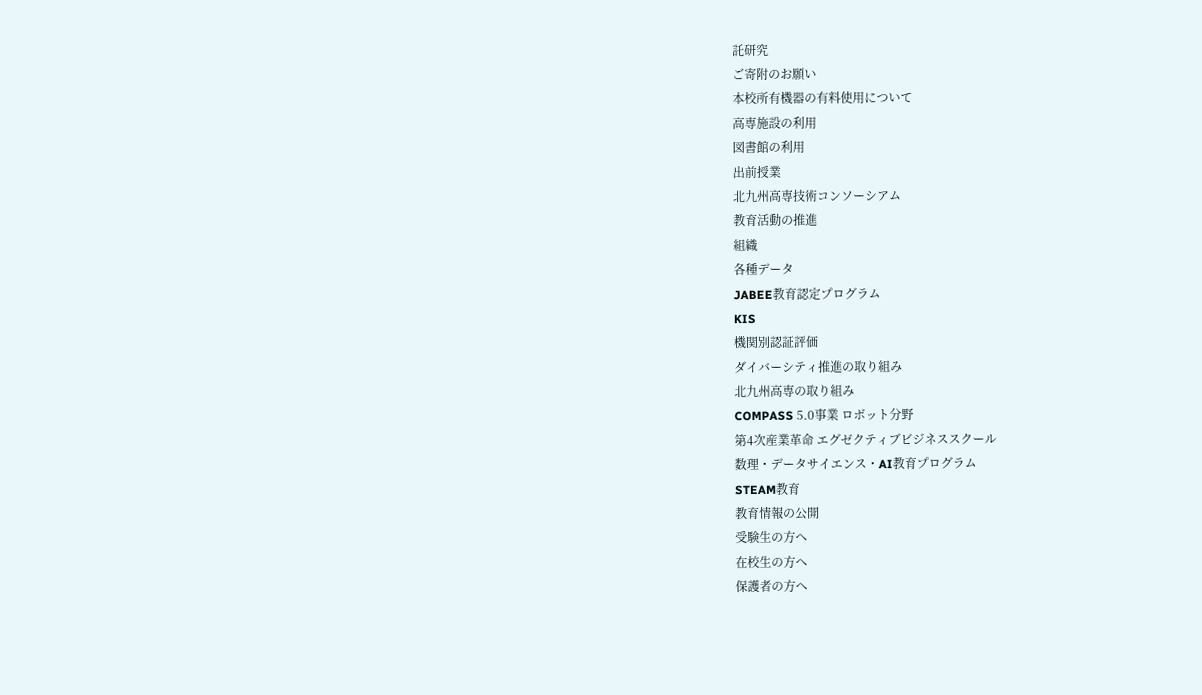託研究
ご寄附のお願い
本校所有機器の有料使用について
高専施設の利用
図書館の利用
出前授業
北九州高専技術コンソーシアム
教育活動の推進
組織
各種データ
JABEE教育認定プログラム
KIS
機関別認証評価
ダイバーシティ推進の取り組み
北九州高専の取り組み
COMPASS 5.0事業 ロボット分野
第4次産業革命 エグゼクティブビジネススクール
数理・データサイエンス・AI教育プログラム
STEAM教育
教育情報の公開
受験生の方へ
在校生の方へ
保護者の方へ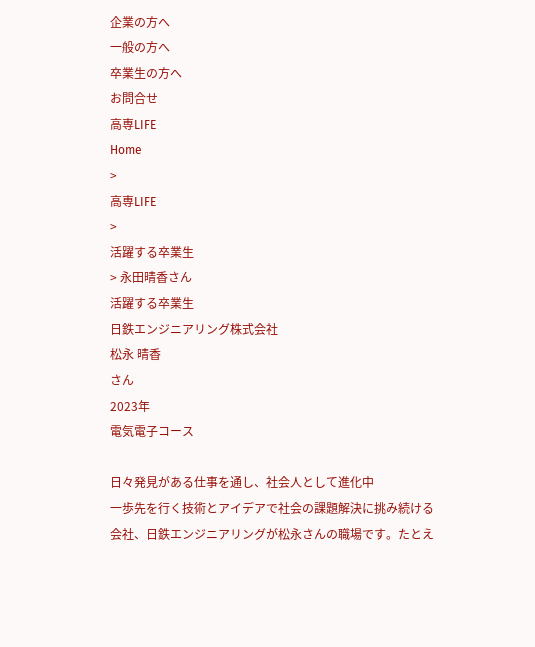企業の方へ
一般の方へ
卒業生の方へ
お問合せ
高専LIFE
Home
>
高専LIFE
>
活躍する卒業生
> 永田晴香さん
活躍する卒業生
日鉄エンジニアリング株式会社
松永 晴香
さん
2023年
電気電子コース

日々発見がある仕事を通し、社会人として進化中
一歩先を行く技術とアイデアで社会の課題解決に挑み続ける会社、日鉄エンジニアリングが松永さんの職場です。たとえ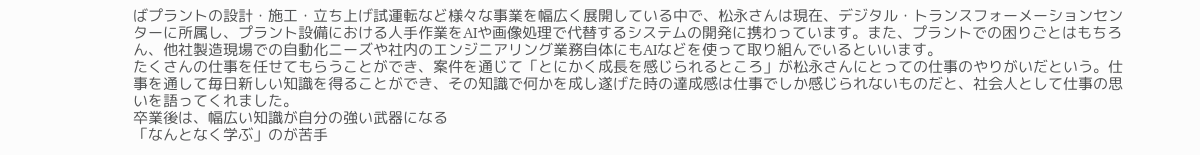ばプラントの設計・施工・立ち上げ試運転など様々な事業を幅広く展開している中で、松永さんは現在、デジタル・トランスフォーメーションセンターに所属し、プラント設備における人手作業をAIや画像処理で代替するシステムの開発に携わっています。また、プラントでの困りごとはもちろん、他社製造現場での自動化ニーズや社内のエンジニアリング業務自体にもAIなどを使って取り組んでいるといいます。
たくさんの仕事を任せてもらうことができ、案件を通じて「とにかく成長を感じられるところ」が松永さんにとっての仕事のやりがいだという。仕事を通して毎日新しい知識を得ることができ、その知識で何かを成し遂げた時の達成感は仕事でしか感じられないものだと、社会人として仕事の思いを語ってくれました。
卒業後は、幅広い知識が自分の強い武器になる
「なんとなく学ぶ」のが苦手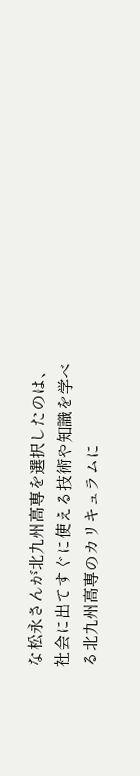な松永さんが北九州高専を選択したのは、社会に出てすぐに使える技術や知識を学べる北九州高専のカリキュラムに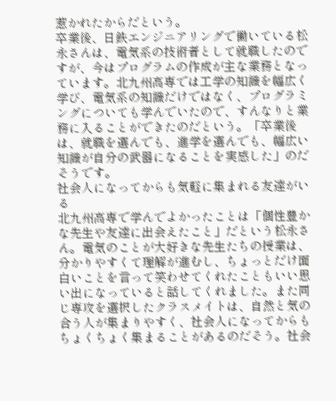惹かれたからだという。
卒業後、日鉄エンジニアリングで働いている松永さんは、電気系の技術者として就職したのですが、今はプログラムの作成が主な業務となっています。北九州高専では工学の知識を幅広く学び、電気系の知識だけではなく、プログラミングについても学んでいたので、すんなりと業務に入ることができたのだという。「卒業後は、就職を選んでも、進学を選んでも、幅広い知識が自分の武器になることを実感した」のだそうです。
社会人になってからも気軽に集まれる友達がいる
北九州高専で学んでよかったことは「個性豊かな先生や友達に出会えたこと」だという松永さん。電気のことが大好きな先生たちの授業は、分かりやすくて理解が進むし、ちょっとだけ面白いことを言って笑わせてくれたこともいい思い出になっていると話してくれました。また同じ専攻を選択したクラスメイトは、自然と気の合う人が集まりやすく、社会人になってからもちょくちょく集まることがあるのだそう。社会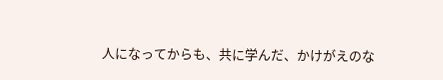人になってからも、共に学んだ、かけがえのな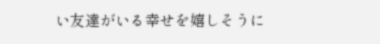い友達がいる幸せを嬉しそうに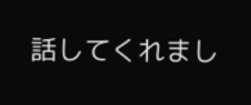話してくれまし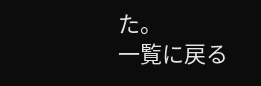た。
一覧に戻る